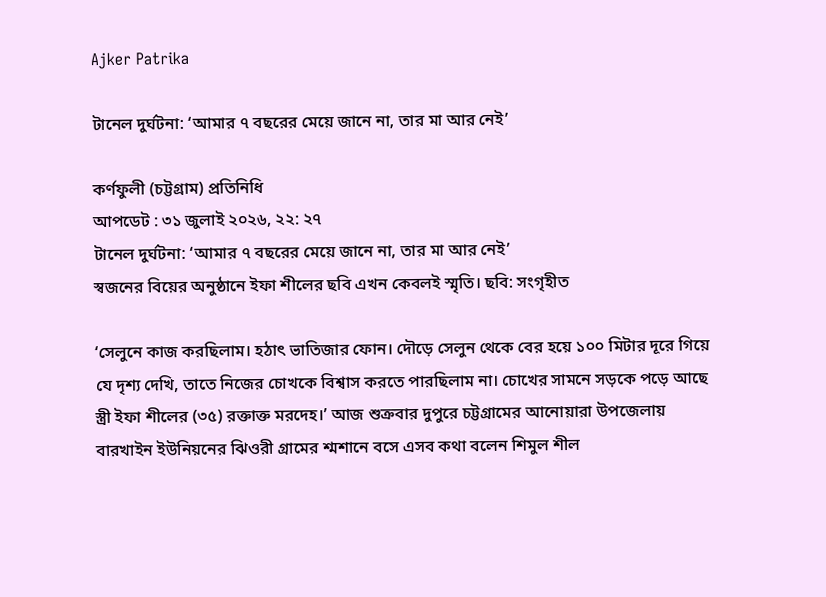Ajker Patrika

টানেল দুর্ঘটনা: ‘আমার ৭ বছরের মেয়ে জানে না, তার মা আর নেই’

কর্ণফুলী (চট্টগ্রাম) প্রতিনিধি
আপডেট : ৩১ জুলাই ২০২৬, ২২: ২৭
টানেল দুর্ঘটনা: ‘আমার ৭ বছরের মেয়ে জানে না, তার মা আর নেই’
স্বজনের বিয়ের অনুষ্ঠানে ইফা শীলের ছবি এখন কেবলই স্মৃতি। ছবি: সংগৃহীত

‘সেলুনে কাজ করছিলাম। হঠাৎ ভাতিজার ফোন। দৌড়ে সেলুন থেকে বের হয়ে ১০০ মিটার দূরে গিয়ে যে দৃশ্য দেখি, তাতে নিজের চোখকে বিশ্বাস করতে পারছিলাম না। চোখের সামনে সড়কে পড়ে আছে স্ত্রী ইফা শীলের (৩৫) রক্তাক্ত মরদেহ।’ আজ শুক্রবার দুপুরে চট্টগ্রামের আনোয়ারা উপজেলায় বারখাইন ইউনিয়নের ঝিওরী গ্রামের শ্মশানে বসে এসব কথা বলেন শিমুল শীল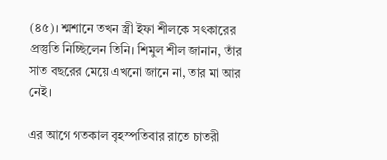(৪৫)। শ্মশানে তখন স্ত্রী ইফা শীলকে সৎকারের প্রস্তুতি নিচ্ছিলেন তিনি। শিমুল শীল জানান, তাঁর সাত বছরের মেয়ে এখনো জানে না, তার মা আর নেই।

এর আগে গতকাল বৃহস্পতিবার রাতে চাতরী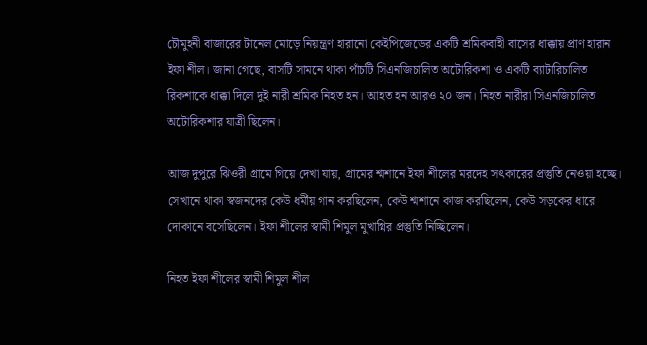চৌমুহনী বাজারের টানেল মোড়ে নিয়ন্ত্রণ হারানো কেইপিজেডের একটি শ্রমিকবাহী বাসের ধাক্কায় প্রাণ হারান ইফা শীল। জানা গেছে, বাসটি সামনে থাকা পাঁচটি সিএনজিচালিত অটোরিকশা ও একটি ব্যাটারিচালিত রিকশাকে ধাক্কা দিলে দুই নারী শ্রমিক নিহত হন। আহত হন আরও ২০ জন। নিহত নারীরা সিএনজিচালিত অটোরিকশার যাত্রী ছিলেন।

আজ দুপুরে ঝিওরী গ্রামে গিয়ে দেখা যায়, গ্রামের শ্মশানে ইফা শীলের মরদেহ সৎকারের প্রস্তুতি নেওয়া হচ্ছে। সেখানে থাকা স্বজনদের কেউ ধর্মীয় গান করছিলেন, কেউ শ্মশানে কাজ করছিলেন, কেউ সড়কের ধারে দোকানে বসেছিলেন। ইফা শীলের স্বামী শিমুল মুখাগ্নির প্রস্তুতি নিচ্ছিলেন।

নিহত ইফা শীলের স্বামী শিমুল শীল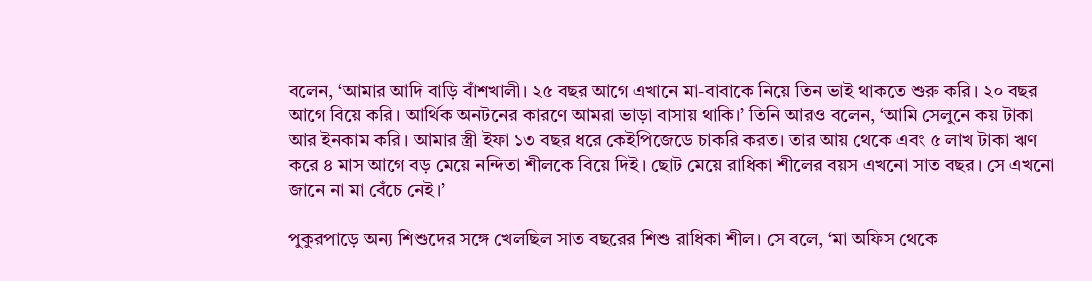বলেন, ‘আমার আদি বাড়ি বাঁশখালী। ২৫ বছর আগে এখানে মা-বাবাকে নিয়ে তিন ভাই থাকতে শুরু করি। ২০ বছর আগে বিয়ে করি। আর্থিক অনটনের কারণে আমরা ভাড়া বাসায় থাকি।’ তিনি আরও বলেন, ‘আমি সেলুনে কয় টাকা আর ইনকাম করি। আমার স্ত্রী ইফা ১৩ বছর ধরে কেইপিজেডে চাকরি করত। তার আয় থেকে এবং ৫ লাখ টাকা ঋণ করে ৪ মাস আগে বড় মেয়ে নন্দিতা শীলকে বিয়ে দিই। ছোট মেয়ে রাধিকা শীলের বয়স এখনো সাত বছর। সে এখনো জানে না মা বেঁচে নেই।’

পুকুরপাড়ে অন্য শিশুদের সঙ্গে খেলছিল সাত বছরের শিশু রাধিকা শীল। সে বলে, ‘মা অফিস থেকে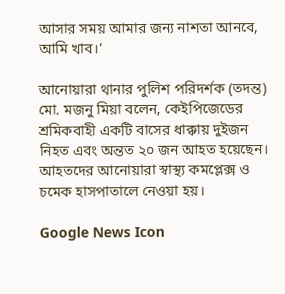আসার সময় আমার জন্য নাশতা আনবে, আমি খাব।’

আনোয়ারা থানার পুলিশ পরিদর্শক (তদন্ত) মো. মজনু মিয়া বলেন, কেইপিজেডের শ্রমিকবাহী একটি বাসের ধাক্কায় দুইজন নিহত এবং অন্তত ২০ জন আহত হয়েছেন। আহতদের আনোয়ারা স্বাস্থ্য কমপ্লেক্স ও চমেক হাসপাতালে নেওয়া হয়।

Google News Icon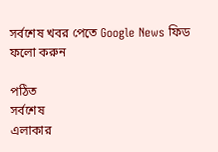সর্বশেষ খবর পেতে Google News ফিড ফলো করুন

পঠিত
সর্বশেষ
এলাকার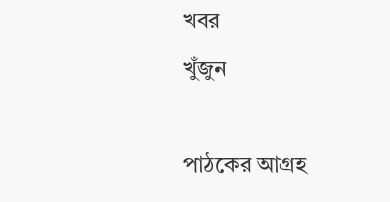খবর
খুঁজুন

পাঠকের আগ্রহ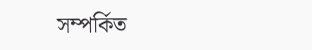সম্পর্কিত